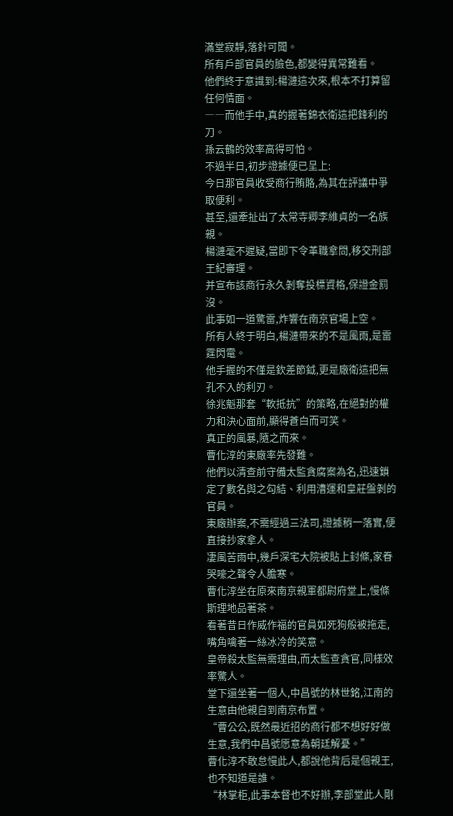滿堂寂靜,落針可聞。
所有戶部官員的臉色,都變得異常難看。
他們終于意識到:楊漣這次來,根本不打算留任何情面。
――而他手中,真的握著錦衣衛這把鋒利的刀。
孫云鶴的效率高得可怕。
不過半日,初步證據便已呈上:
今日那官員收受商行賄賂,為其在評議中爭取便利。
甚至,還牽扯出了太常寺卿李維貞的一名族親。
楊漣毫不遲疑,當即下令革職拿問,移交刑部王紀審理。
并宣布該商行永久剝奪投標資格,保證金罰沒。
此事如一道驚雷,炸響在南京官場上空。
所有人終于明白,楊漣帶來的不是風雨,是雷霆閃電。
他手握的不僅是欽差節鉞,更是廠衛這把無孔不入的利刃。
徐兆魁那套“軟抵抗”的策略,在絕對的權力和決心面前,顯得蒼白而可笑。
真正的風暴,隨之而來。
曹化淳的東廠率先發難。
他們以清查前守備太監貪腐案為名,迅速鎖定了數名與之勾結、利用漕運和皇莊盤剝的官員。
東廠辦案,不需經過三法司,證據稍一落實,便直接抄家拿人。
凄風苦雨中,幾戶深宅大院被貼上封條,家眷哭嚎之聲令人膽寒。
曹化淳坐在原來南京親軍都尉府堂上,慢條斯理地品著茶。
看著昔日作威作福的官員如死狗般被拖走,嘴角噙著一絲冰冷的笑意。
皇帝殺太監無需理由,而太監查貪官,同樣效率驚人。
堂下還坐著一個人,中昌號的林世銘,江南的生意由他親自到南京布置。
“曹公公,既然最近招的商行都不想好好做生意,我們中昌號愿意為朝廷解憂。”
曹化淳不敢怠慢此人,都說他背后是個親王,也不知道是誰。
“林掌柜,此事本督也不好辦,李部堂此人剛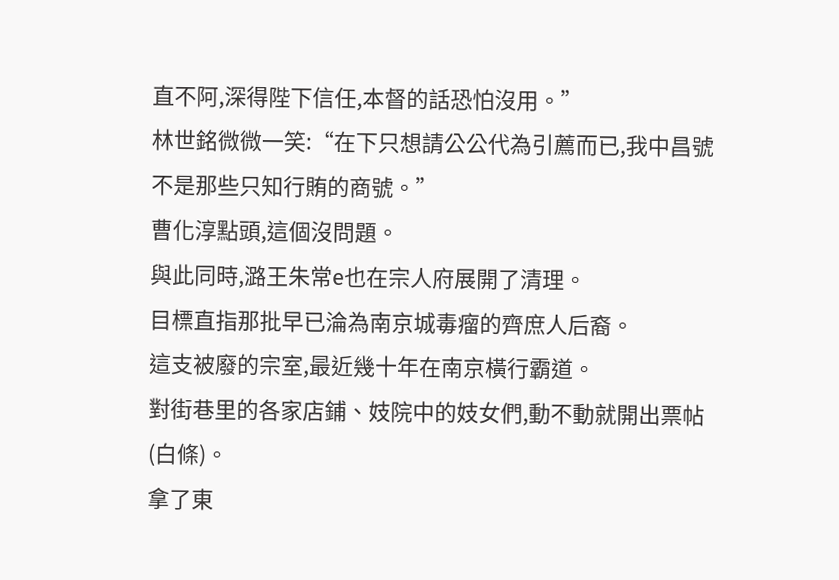直不阿,深得陛下信任,本督的話恐怕沒用。”
林世銘微微一笑:“在下只想請公公代為引薦而已,我中昌號不是那些只知行賄的商號。”
曹化淳點頭,這個沒問題。
與此同時,潞王朱常e也在宗人府展開了清理。
目標直指那批早已淪為南京城毒瘤的齊庶人后裔。
這支被廢的宗室,最近幾十年在南京橫行霸道。
對街巷里的各家店鋪、妓院中的妓女們,動不動就開出票帖(白條)。
拿了東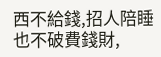西不給錢,招人陪睡也不破費錢財,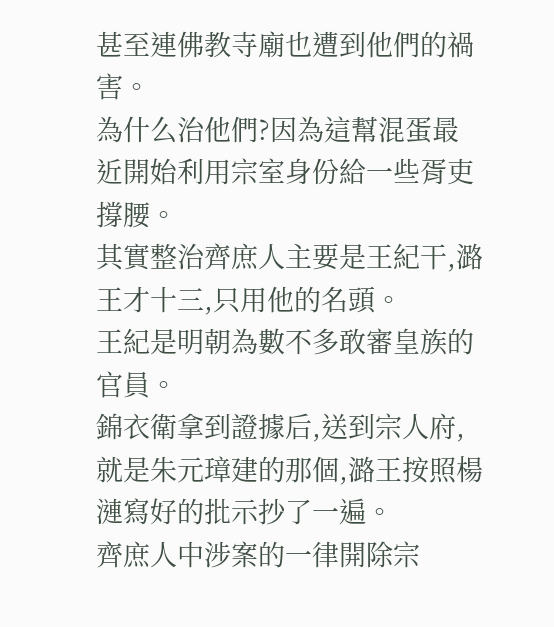甚至連佛教寺廟也遭到他們的禍害。
為什么治他們?因為這幫混蛋最近開始利用宗室身份給一些胥吏撐腰。
其實整治齊庶人主要是王紀干,潞王才十三,只用他的名頭。
王紀是明朝為數不多敢審皇族的官員。
錦衣衛拿到證據后,送到宗人府,就是朱元璋建的那個,潞王按照楊漣寫好的批示抄了一遍。
齊庶人中涉案的一律開除宗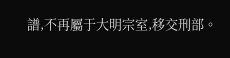譜,不再屬于大明宗室,移交刑部。